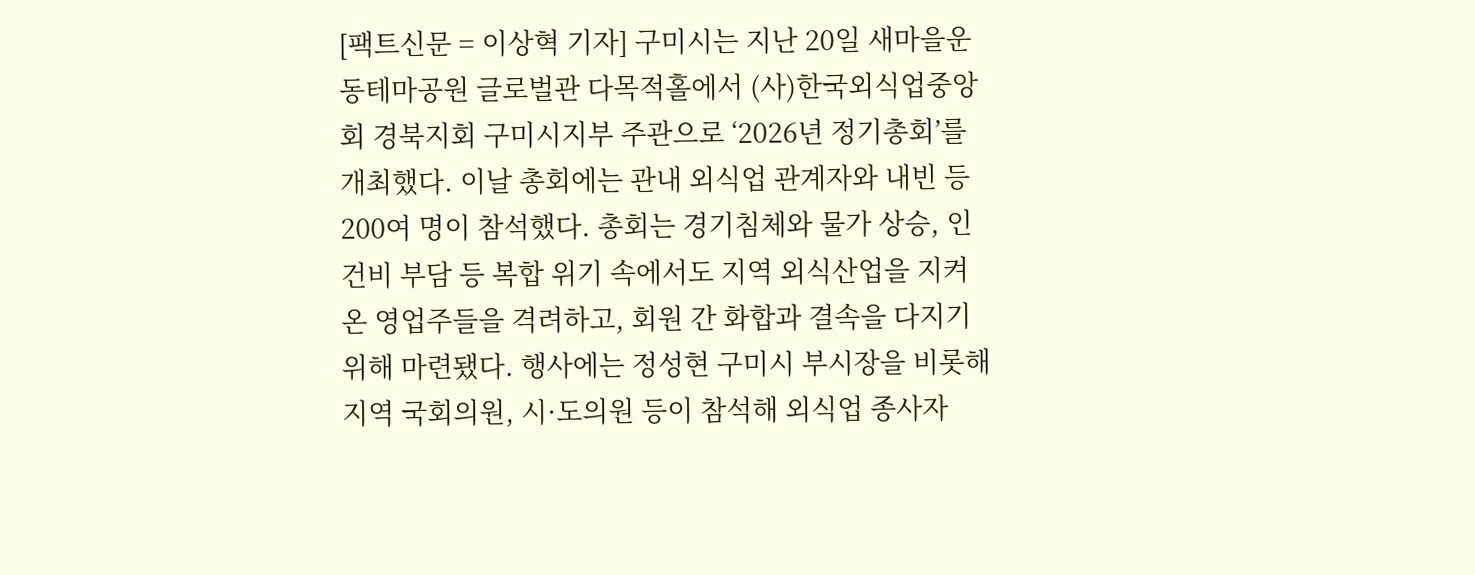[팩트신문 = 이상혁 기자] 구미시는 지난 20일 새마을운동테마공원 글로벌관 다목적홀에서 (사)한국외식업중앙회 경북지회 구미시지부 주관으로 ‘2026년 정기총회’를 개최했다. 이날 총회에는 관내 외식업 관계자와 내빈 등 200여 명이 참석했다. 총회는 경기침체와 물가 상승, 인건비 부담 등 복합 위기 속에서도 지역 외식산업을 지켜온 영업주들을 격려하고, 회원 간 화합과 결속을 다지기 위해 마련됐다. 행사에는 정성현 구미시 부시장을 비롯해 지역 국회의원, 시·도의원 등이 참석해 외식업 종사자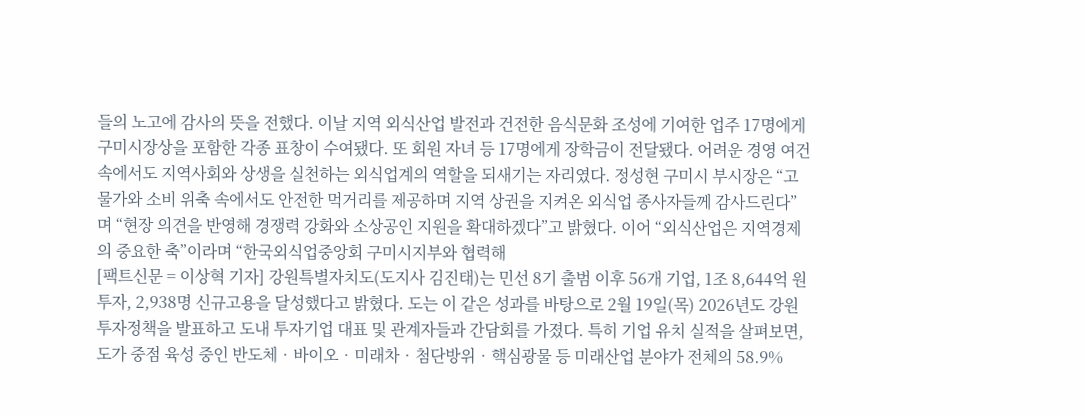들의 노고에 감사의 뜻을 전했다. 이날 지역 외식산업 발전과 건전한 음식문화 조성에 기여한 업주 17명에게 구미시장상을 포함한 각종 표창이 수여됐다. 또 회원 자녀 등 17명에게 장학금이 전달됐다. 어려운 경영 여건 속에서도 지역사회와 상생을 실천하는 외식업계의 역할을 되새기는 자리였다. 정성현 구미시 부시장은 “고물가와 소비 위축 속에서도 안전한 먹거리를 제공하며 지역 상권을 지켜온 외식업 종사자들께 감사드린다”며 “현장 의견을 반영해 경쟁력 강화와 소상공인 지원을 확대하겠다”고 밝혔다. 이어 “외식산업은 지역경제의 중요한 축”이라며 “한국외식업중앙회 구미시지부와 협력해
[팩트신문 = 이상혁 기자] 강원특별자치도(도지사 김진태)는 민선 8기 출범 이후 56개 기업, 1조 8,644억 원 투자, 2,938명 신규고용을 달성했다고 밝혔다. 도는 이 같은 성과를 바탕으로 2월 19일(목) 2026년도 강원 투자정책을 발표하고 도내 투자기업 대표 및 관계자들과 간담회를 가졌다. 특히 기업 유치 실적을 살펴보면, 도가 중점 육성 중인 반도체‧바이오‧미래차‧첨단방위‧핵심광물 등 미래산업 분야가 전체의 58.9%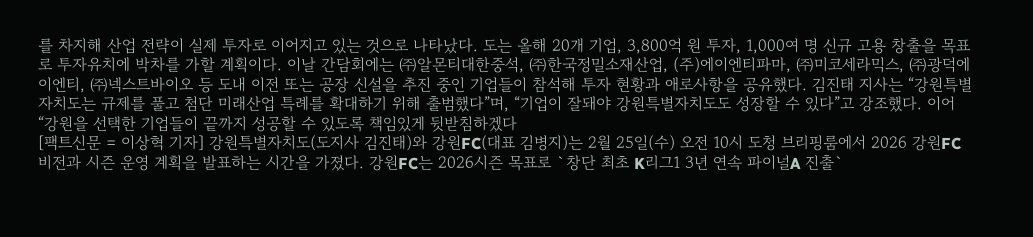를 차지해 산업 전략이 실제 투자로 이어지고 있는 것으로 나타났다. 도는 올해 20개 기업, 3,800억 원 투자, 1,000여 명 신규 고용 창출을 목표로 투자유치에 박차를 가할 계획이다. 이날 간담회에는 ㈜알몬티대한중석, ㈜한국정밀소재산업, (주)에이엔티파마, ㈜미코세라믹스, ㈜광덕에이엔티, ㈜넥스트바이오 등 도내 이전 또는 공장 신설을 추진 중인 기업들이 참석해 투자 현황과 애로사항을 공유했다. 김진태 지사는 “강원특별자치도는 규제를 풀고 첨단 미래산업 특례를 확대하기 위해 출범했다”며, “기업이 잘돼야 강원특별자치도도 성장할 수 있다”고 강조했다. 이어 “강원을 선택한 기업들이 끝까지 성공할 수 있도록 책임있게 뒷받침하겠다
[팩트신문 = 이상혁 기자] 강원특별자치도(도지사 김진태)와 강원FC(대표 김병지)는 2월 25일(수) 오전 10시 도청 브리핑룸에서 2026 강원FC 비전과 시즌 운영 계획을 발표하는 시간을 가졌다. 강원FC는 2026시즌 목표로 `창단 최초 K리그1 3년 연속 파이널A 진출`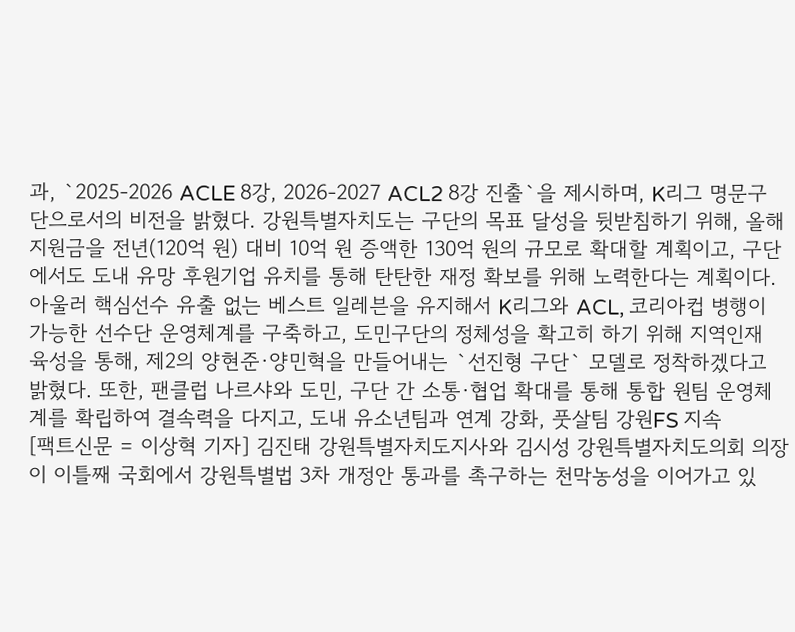과, `2025-2026 ACLE 8강, 2026-2027 ACL2 8강 진출`을 제시하며, K리그 명문구단으로서의 비전을 밝혔다. 강원특별자치도는 구단의 목표 달성을 뒷받침하기 위해, 올해 지원금을 전년(120억 원) 대비 10억 원 증액한 130억 원의 규모로 확대할 계획이고, 구단에서도 도내 유망 후원기업 유치를 통해 탄탄한 재정 확보를 위해 노력한다는 계획이다. 아울러 핵심선수 유출 없는 베스트 일레븐을 유지해서 K리그와 ACL, 코리아컵 병행이 가능한 선수단 운영체계를 구축하고, 도민구단의 정체성을 확고히 하기 위해 지역인재 육성을 통해, 제2의 양현준·양민혁을 만들어내는 `선진형 구단` 모델로 정착하겠다고 밝혔다. 또한, 팬클럽 나르샤와 도민, 구단 간 소통·협업 확대를 통해 통합 원팀 운영체계를 확립하여 결속력을 다지고, 도내 유소년팀과 연계 강화, 풋살팀 강원FS 지속
[팩트신문 = 이상혁 기자] 김진태 강원특별자치도지사와 김시성 강원특별자치도의회 의장이 이틀째 국회에서 강원특별법 3차 개정안 통과를 촉구하는 천막농성을 이어가고 있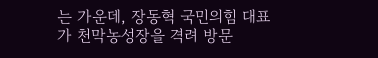는 가운데, 장동혁 국민의힘 대표가 천막농성장을 격려 방문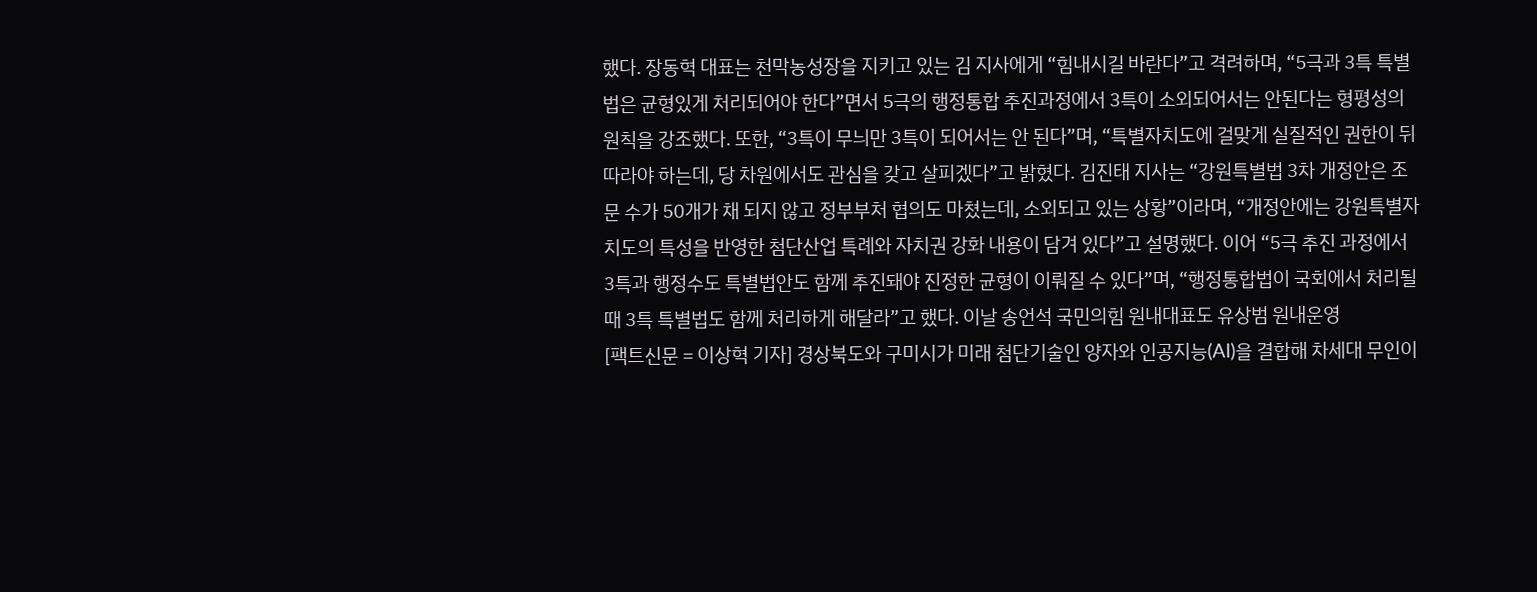했다. 장동혁 대표는 천막농성장을 지키고 있는 김 지사에게 “힘내시길 바란다”고 격려하며, “5극과 3특 특별법은 균형있게 처리되어야 한다”면서 5극의 행정통합 추진과정에서 3특이 소외되어서는 안된다는 형평성의 원칙을 강조했다. 또한, “3특이 무늬만 3특이 되어서는 안 된다”며, “특별자치도에 걸맞게 실질적인 권한이 뒤따라야 하는데, 당 차원에서도 관심을 갖고 살피겠다”고 밝혔다. 김진태 지사는 “강원특별법 3차 개정안은 조문 수가 50개가 채 되지 않고 정부부처 협의도 마쳤는데, 소외되고 있는 상황”이라며, “개정안에는 강원특별자치도의 특성을 반영한 첨단산업 특례와 자치권 강화 내용이 담겨 있다”고 설명했다. 이어 “5극 추진 과정에서 3특과 행정수도 특별법안도 함께 추진돼야 진정한 균형이 이뤄질 수 있다”며, “행정통합법이 국회에서 처리될 때 3특 특별법도 함께 처리하게 해달라”고 했다. 이날 송언석 국민의힘 원내대표도 유상범 원내운영
[팩트신문 = 이상혁 기자] 경상북도와 구미시가 미래 첨단기술인 양자와 인공지능(AI)을 결합해 차세대 무인이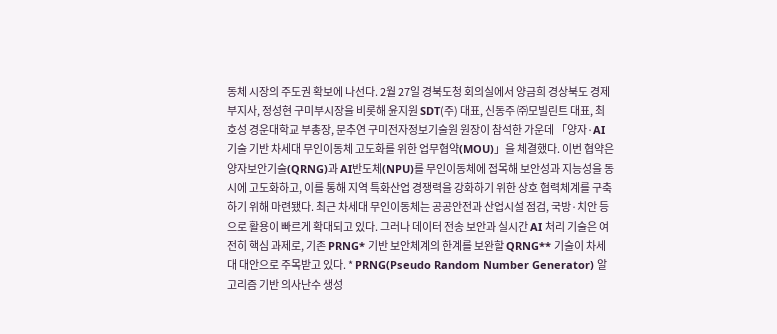동체 시장의 주도권 확보에 나선다. 2월 27일 경북도청 회의실에서 양금희 경상북도 경제부지사, 정성현 구미부시장을 비롯해 윤지원 SDT(주) 대표, 신동주 ㈜모빌린트 대표, 최호성 경운대학교 부총장, 문추연 구미전자정보기술원 원장이 참석한 가운데 「양자·AI 기술 기반 차세대 무인이동체 고도화를 위한 업무협약(MOU)」을 체결했다. 이번 협약은 양자보안기술(QRNG)과 AI반도체(NPU)를 무인이동체에 접목해 보안성과 지능성을 동시에 고도화하고, 이를 통해 지역 특화산업 경쟁력을 강화하기 위한 상호 협력체계를 구축하기 위해 마련됐다. 최근 차세대 무인이동체는 공공안전과 산업시설 점검, 국방·치안 등으로 활용이 빠르게 확대되고 있다. 그러나 데이터 전송 보안과 실시간 AI 처리 기술은 여전히 핵심 과제로, 기존 PRNG* 기반 보안체계의 한계를 보완할 QRNG** 기술이 차세대 대안으로 주목받고 있다. * PRNG(Pseudo Random Number Generator) 알고리즘 기반 의사난수 생성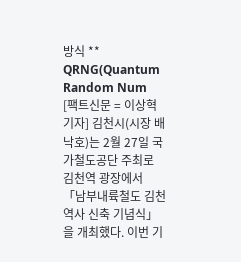방식 ** QRNG(Quantum Random Num
[팩트신문 = 이상혁 기자] 김천시(시장 배낙호)는 2월 27일 국가철도공단 주최로 김천역 광장에서 「남부내륙철도 김천역사 신축 기념식」을 개최했다. 이번 기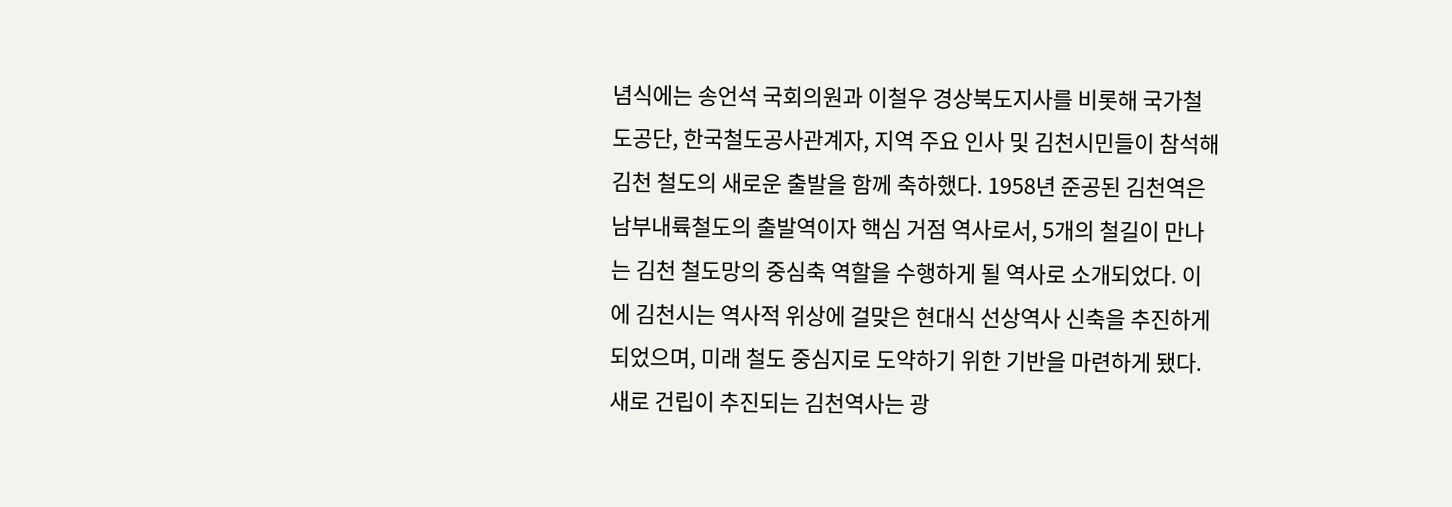념식에는 송언석 국회의원과 이철우 경상북도지사를 비롯해 국가철도공단, 한국철도공사관계자, 지역 주요 인사 및 김천시민들이 참석해 김천 철도의 새로운 출발을 함께 축하했다. 1958년 준공된 김천역은 남부내륙철도의 출발역이자 핵심 거점 역사로서, 5개의 철길이 만나는 김천 철도망의 중심축 역할을 수행하게 될 역사로 소개되었다. 이에 김천시는 역사적 위상에 걸맞은 현대식 선상역사 신축을 추진하게 되었으며, 미래 철도 중심지로 도약하기 위한 기반을 마련하게 됐다. 새로 건립이 추진되는 김천역사는 광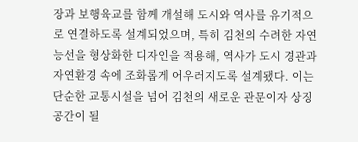장과 보행육교를 함께 개설해 도시와 역사를 유기적으로 연결하도록 설계되었으며, 특히 김천의 수려한 자연 능선을 형상화한 디자인을 적용해, 역사가 도시 경관과 자연환경 속에 조화롭게 어우러지도록 설계됐다. 이는 단순한 교통시설을 넘어 김천의 새로운 관문이자 상징 공간이 될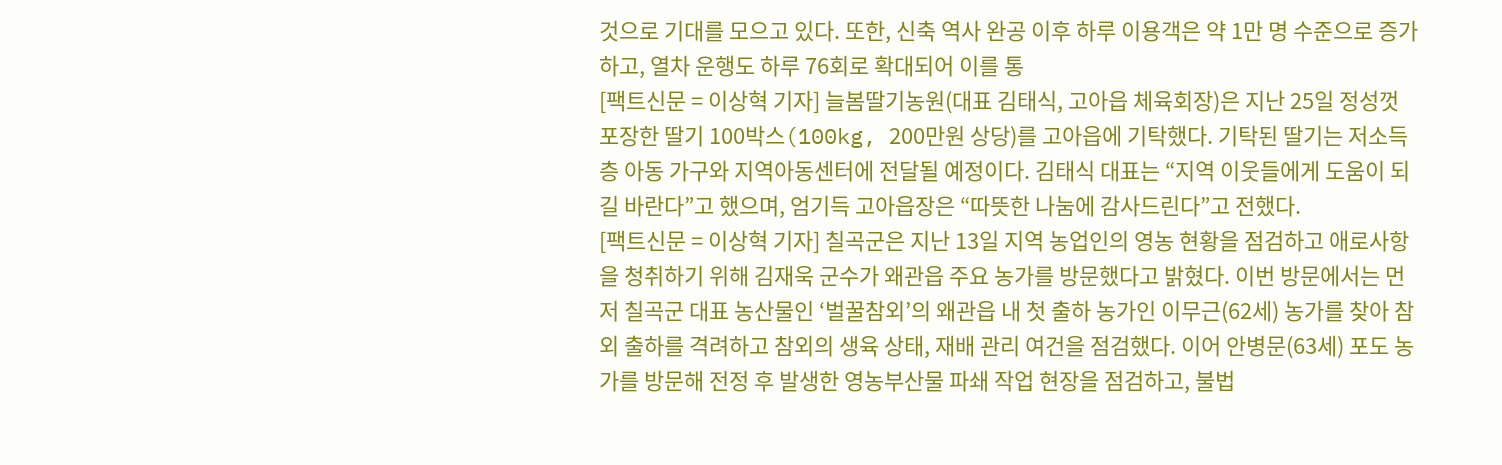것으로 기대를 모으고 있다. 또한, 신축 역사 완공 이후 하루 이용객은 약 1만 명 수준으로 증가하고, 열차 운행도 하루 76회로 확대되어 이를 통
[팩트신문 = 이상혁 기자] 늘봄딸기농원(대표 김태식, 고아읍 체육회장)은 지난 25일 정성껏 포장한 딸기 100박스(100kg, 200만원 상당)를 고아읍에 기탁했다. 기탁된 딸기는 저소득층 아동 가구와 지역아동센터에 전달될 예정이다. 김태식 대표는 “지역 이웃들에게 도움이 되길 바란다”고 했으며, 엄기득 고아읍장은 “따뜻한 나눔에 감사드린다”고 전했다.
[팩트신문 = 이상혁 기자] 칠곡군은 지난 13일 지역 농업인의 영농 현황을 점검하고 애로사항을 청취하기 위해 김재욱 군수가 왜관읍 주요 농가를 방문했다고 밝혔다. 이번 방문에서는 먼저 칠곡군 대표 농산물인 ‘벌꿀참외’의 왜관읍 내 첫 출하 농가인 이무근(62세) 농가를 찾아 참외 출하를 격려하고 참외의 생육 상태, 재배 관리 여건을 점검했다. 이어 안병문(63세) 포도 농가를 방문해 전정 후 발생한 영농부산물 파쇄 작업 현장을 점검하고, 불법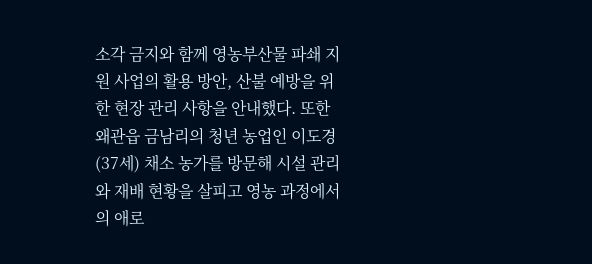소각 금지와 함께 영농부산물 파쇄 지원 사업의 활용 방안, 산불 예방을 위한 현장 관리 사항을 안내했다. 또한 왜관읍 금남리의 청년 농업인 이도경(37세) 채소 농가를 방문해 시설 관리와 재배 현황을 살피고 영농 과정에서의 애로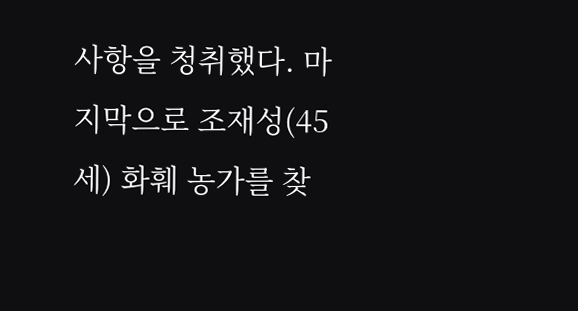사항을 청취했다. 마지막으로 조재성(45세) 화훼 농가를 찾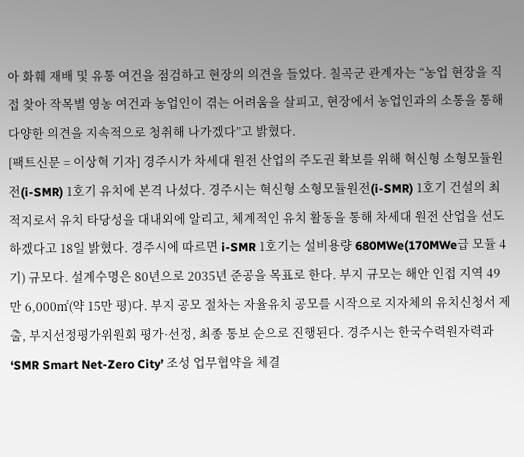아 화훼 재배 및 유통 여건을 점검하고 현장의 의견을 들었다. 칠곡군 관계자는 “농업 현장을 직접 찾아 작목별 영농 여건과 농업인이 겪는 어려움을 살피고, 현장에서 농업인과의 소통을 통해 다양한 의견을 지속적으로 청취해 나가겠다”고 밝혔다.
[팩트신문 = 이상혁 기자] 경주시가 차세대 원전 산업의 주도권 확보를 위해 혁신형 소형모듈원전(i-SMR) 1호기 유치에 본격 나섰다. 경주시는 혁신형 소형모듈원전(i-SMR) 1호기 건설의 최적지로서 유치 타당성을 대내외에 알리고, 체계적인 유치 활동을 통해 차세대 원전 산업을 선도하겠다고 18일 밝혔다. 경주시에 따르면 i-SMR 1호기는 설비용량 680MWe(170MWe급 모듈 4기) 규모다. 설계수명은 80년으로 2035년 준공을 목표로 한다. 부지 규모는 해안 인접 지역 49만 6,000㎡(약 15만 평)다. 부지 공모 절차는 자율유치 공모를 시작으로 지자체의 유치신청서 제출, 부지선정평가위원회 평가·선정, 최종 통보 순으로 진행된다. 경주시는 한국수력원자력과 ‘SMR Smart Net-Zero City’ 조성 업무협약을 체결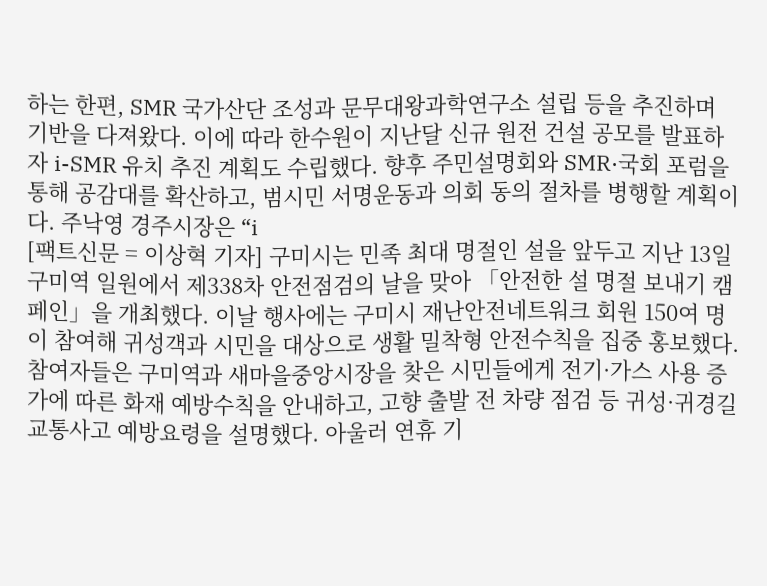하는 한편, SMR 국가산단 조성과 문무대왕과학연구소 설립 등을 추진하며 기반을 다져왔다. 이에 따라 한수원이 지난달 신규 원전 건설 공모를 발표하자 i-SMR 유치 추진 계획도 수립했다. 향후 주민설명회와 SMR·국회 포럼을 통해 공감대를 확산하고, 범시민 서명운동과 의회 동의 절차를 병행할 계획이다. 주낙영 경주시장은 “i
[팩트신문 = 이상혁 기자] 구미시는 민족 최대 명절인 설을 앞두고 지난 13일 구미역 일원에서 제338차 안전점검의 날을 맞아 「안전한 설 명절 보내기 캠페인」을 개최했다. 이날 행사에는 구미시 재난안전네트워크 회원 150여 명이 참여해 귀성객과 시민을 대상으로 생활 밀착형 안전수칙을 집중 홍보했다. 참여자들은 구미역과 새마을중앙시장을 찾은 시민들에게 전기·가스 사용 증가에 따른 화재 예방수칙을 안내하고, 고향 출발 전 차량 점검 등 귀성·귀경길 교통사고 예방요령을 설명했다. 아울러 연휴 기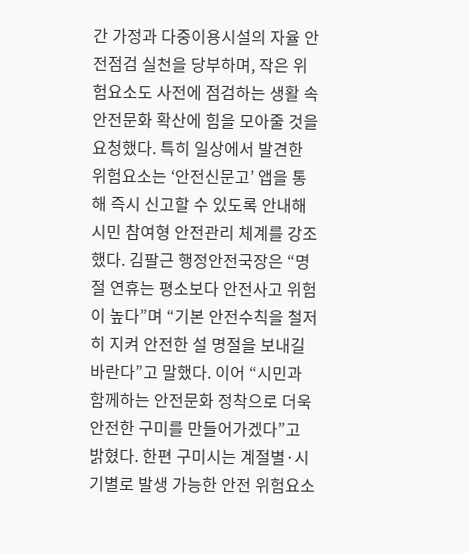간 가정과 다중이용시설의 자율 안전점검 실천을 당부하며, 작은 위험요소도 사전에 점검하는 생활 속 안전문화 확산에 힘을 모아줄 것을 요청했다. 특히 일상에서 발견한 위험요소는 ‘안전신문고’ 앱을 통해 즉시 신고할 수 있도록 안내해 시민 참여형 안전관리 체계를 강조했다. 김팔근 행정안전국장은 “명절 연휴는 평소보다 안전사고 위험이 높다”며 “기본 안전수칙을 철저히 지켜 안전한 설 명절을 보내길 바란다”고 말했다. 이어 “시민과 함께하는 안전문화 정착으로 더욱 안전한 구미를 만들어가겠다”고 밝혔다. 한편 구미시는 계절별·시기별로 발생 가능한 안전 위험요소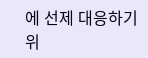에 선제 대응하기 위